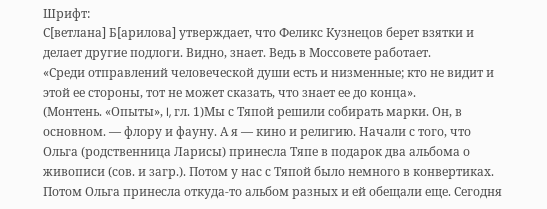Шрифт:
С[ветлана] Б[арилова] утверждает, что Феликс Кузнецов берет взятки и делает другие подлоги. Видно, знает. Ведь в Моссовете работает.
«Среди отправлений человеческой души есть и низменные; кто не видит и этой ее стороны, тот не может сказать, что знает ее до конца».
(Монтень. «Опыты», I, гл. 1)Мы с Тяпой решили собирать марки. Он, в основном. — флору и фауну. А я — кино и религию. Начали с того, что Ольга (родственница Ларисы) принесла Тяпе в подарок два альбома о живописи (сов. и загр.). Потом у нас с Тяпой было немного в конвертиках. Потом Ольга принесла откуда-то альбом разных и ей обещали еще. Сегодня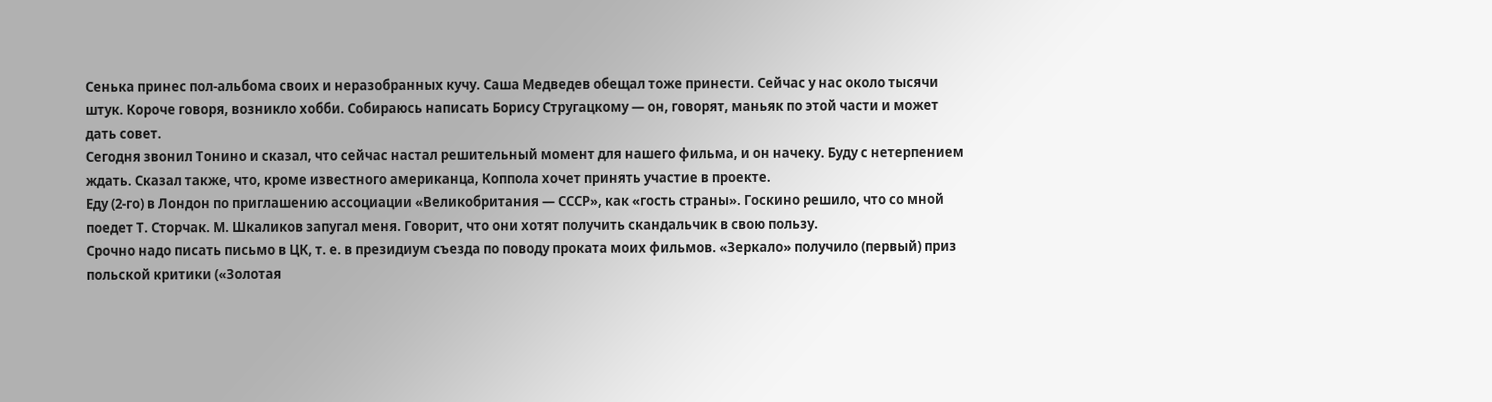Сенька принес пол-альбома своих и неразобранных кучу. Саша Медведев обещал тоже принести. Сейчас у нас около тысячи штук. Короче говоря, возникло хобби. Собираюсь написать Борису Стругацкому — он, говорят, маньяк по этой части и может дать совет.
Сегодня звонил Тонино и сказал, что сейчас настал решительный момент для нашего фильма, и он начеку. Буду с нетерпением ждать. Сказал также, что, кроме известного американца, Коппола хочет принять участие в проекте.
Еду (2-го) в Лондон по приглашению ассоциации «Великобритания — СССР», как «гость страны». Госкино решило, что со мной поедет Т. Сторчак. М. Шкаликов запугал меня. Говорит, что они хотят получить скандальчик в свою пользу.
Срочно надо писать письмо в ЦК, т. е. в президиум съезда по поводу проката моих фильмов. «Зеркало» получило (первый) приз польской критики («Золотая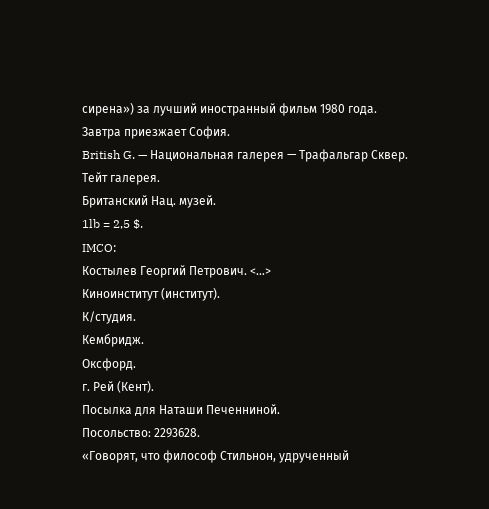сирена») за лучший иностранный фильм 1980 года.
Завтра приезжает София.
British G. — Национальная галерея — Трафальгар Сквер.
Тейт галерея.
Британский Нац. музей.
1lb = 2,5 $.
IMCO:
Костылев Георгий Петрович. <…>
Киноинститут (институт).
К/студия.
Кембридж.
Оксфорд.
г. Рей (Кент).
Посылка для Наташи Печенниной.
Посольство: 2293628.
«Говорят, что философ Стильнон, удрученный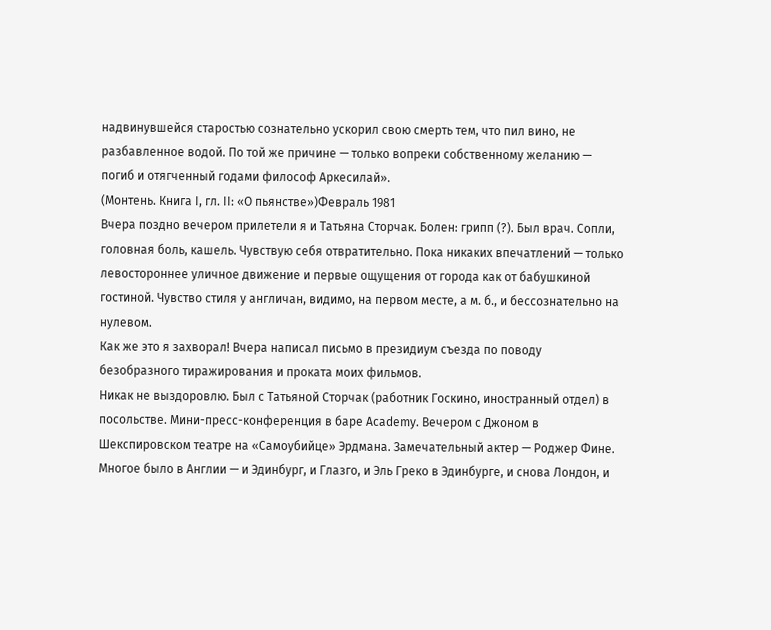надвинувшейся старостью сознательно ускорил свою смерть тем, что пил вино, не разбавленное водой. По той же причине — только вопреки собственному желанию — погиб и отягченный годами философ Аркесилай».
(Монтень. Книга I, гл. II: «О пьянстве»)Февраль 1981
Вчера поздно вечером прилетели я и Татьяна Сторчак. Болен: грипп (?). Был врач. Сопли, головная боль, кашель. Чувствую себя отвратительно. Пока никаких впечатлений — только левостороннее уличное движение и первые ощущения от города как от бабушкиной гостиной. Чувство стиля у англичан, видимо, на первом месте, а м. б., и бессознательно на нулевом.
Как же это я захворал! Вчера написал письмо в президиум съезда по поводу безобразного тиражирования и проката моих фильмов.
Никак не выздоровлю. Был с Татьяной Сторчак (работник Госкино, иностранный отдел) в посольстве. Мини-пресс-конференция в баре Academy. Вечером с Джоном в Шекспировском театре на «Самоубийце» Эрдмана. Замечательный актер — Роджер Фине.
Многое было в Англии — и Эдинбург, и Глазго, и Эль Греко в Эдинбурге, и снова Лондон, и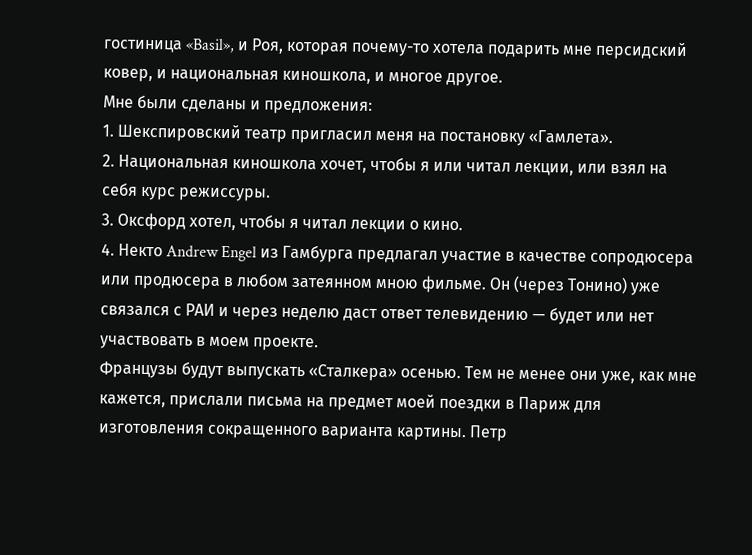гостиница «Basil», и Роя, которая почему-то хотела подарить мне персидский ковер, и национальная киношкола, и многое другое.
Мне были сделаны и предложения:
1. Шекспировский театр пригласил меня на постановку «Гамлета».
2. Национальная киношкола хочет, чтобы я или читал лекции, или взял на себя курс режиссуры.
3. Оксфорд хотел, чтобы я читал лекции о кино.
4. Некто Andrew Engel из Гамбурга предлагал участие в качестве сопродюсера или продюсера в любом затеянном мною фильме. Он (через Тонино) уже связался с РАИ и через неделю даст ответ телевидению — будет или нет участвовать в моем проекте.
Французы будут выпускать «Сталкера» осенью. Тем не менее они уже, как мне кажется, прислали письма на предмет моей поездки в Париж для изготовления сокращенного варианта картины. Петр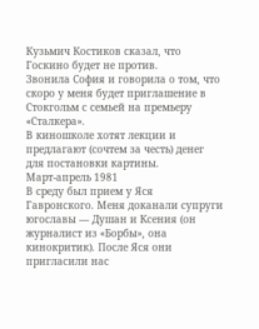Кузьмич Костиков сказал, что Госкино будет не против.
Звонила София и говорила о том, что скоро у меня будет приглашение в Стокгольм с семьей на премьеру «Сталкера».
В киношколе хотят лекции и предлагают (сочтем за честь) денег для постановки картины.
Март-апрель 1981
В среду был прием у Яся Гавронского. Меня доканали супруги югославы — Душан и Ксения (он журналист из «Борбы», она кинокритик). После Яся они пригласили нас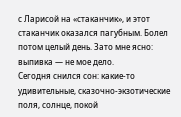с Ларисой на «стаканчик», и этот стаканчик оказался пагубным. Болел потом целый день. Зато мне ясно: выпивка — не мое дело.
Сегодня снился сон: какие-то удивительные, сказочно-экзотические поля, солнце, покой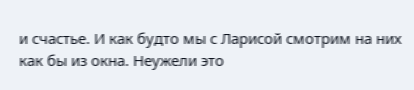и счастье. И как будто мы с Ларисой смотрим на них как бы из окна. Неужели это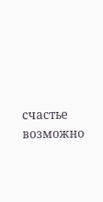счастье возможно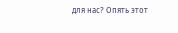для нас? Опять этот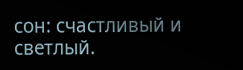сон: счастливый и светлый.